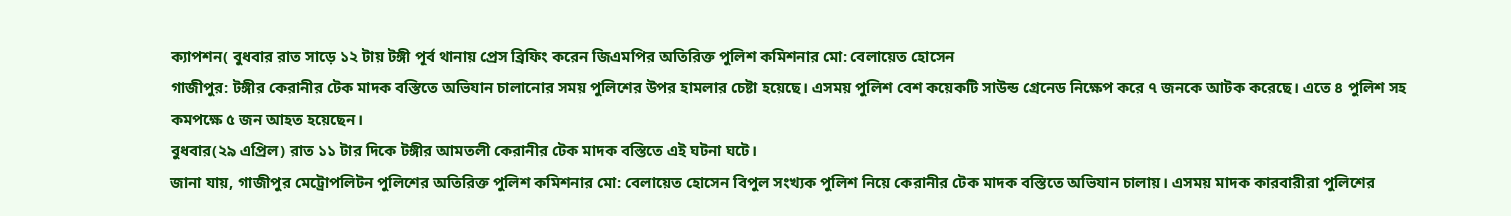ক্যাপশন( বুধবার রাত সাড়ে ১২ টায় টঙ্গী পূর্ব থানায় প্রেস ব্রিফিং করেন জিএমপির অতিরিক্ত পুলিশ কমিশনার মো: বেলায়েত হোসেন
গাজীপুর: টঙ্গীর কেরানীর টেক মাদক বস্তিতে অভিযান চালানোর সময় পুলিশের উপর হামলার চেষ্টা হয়েছে। এসময় পুলিশ বেশ কয়েকটি সাউন্ড গ্রেনেড নিক্ষেপ করে ৭ জনকে আটক করেছে। এতে ৪ পুলিশ সহ কমপক্ষে ৫ জন আহত হয়েছেন।
বুধবার(২৯ এপ্রিল) রাত ১১ টার দিকে টঙ্গীর আমতলী কেরানীর টেক মাদক বস্তিতে এই ঘটনা ঘটে।
জানা যায়, গাজীপুর মেট্রোপলিটন পুলিশের অতিরিক্ত পুলিশ কমিশনার মো: বেলায়েত হোসেন বিপুল সংখ্যক পুলিশ নিয়ে কেরানীর টেক মাদক বস্তিতে অভিযান চালায়। এসময় মাদক কারবারীরা পুলিশের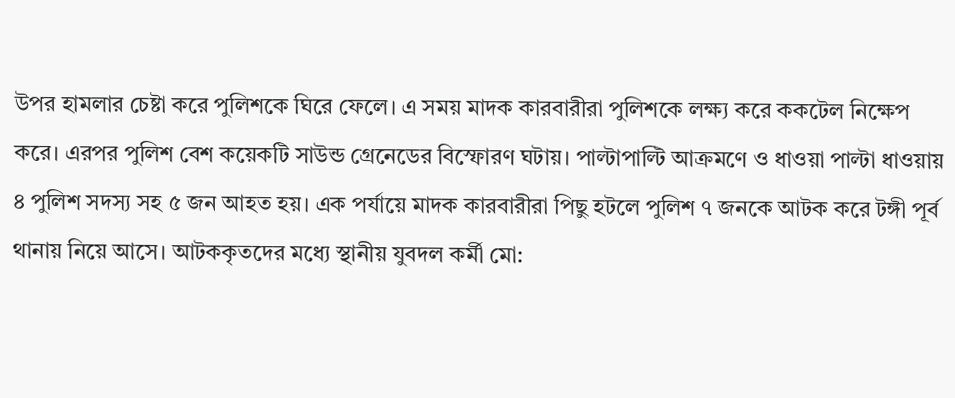উপর হামলার চেষ্টা করে পুলিশকে ঘিরে ফেলে। এ সময় মাদক কারবারীরা পুলিশকে লক্ষ্য করে ককটেল নিক্ষেপ করে। এরপর পুলিশ বেশ কয়েকটি সাউন্ড গ্রেনেডের বিস্ফোরণ ঘটায়। পাল্টাপাল্টি আক্রমণে ও ধাওয়া পাল্টা ধাওয়ায় ৪ পুলিশ সদস্য সহ ৫ জন আহত হয়। এক পর্যায়ে মাদক কারবারীরা পিছু হটলে পুলিশ ৭ জনকে আটক করে টঙ্গী পূর্ব থানায় নিয়ে আসে। আটককৃতদের মধ্যে স্থানীয় যুবদল কর্মী মো: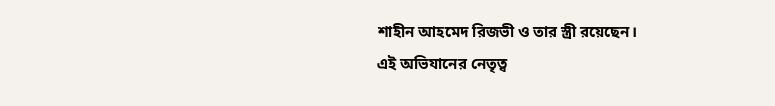শাহীন আহমেদ রিজভী ও তার স্ত্রী রয়েছেন।
এই অভিযানের নেতৃত্ব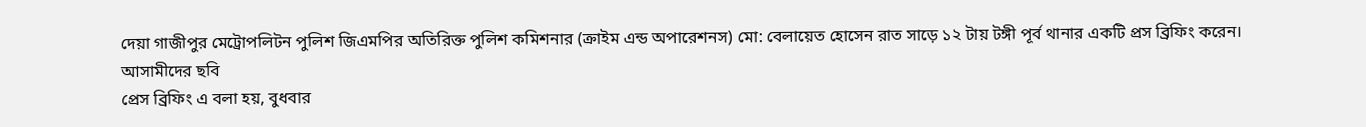দেয়া গাজীপুর মেট্রোপলিটন পুলিশ জিএমপির অতিরিক্ত পুলিশ কমিশনার (ক্রাইম এন্ড অপারেশনস) মো: বেলায়েত হোসেন রাত সাড়ে ১২ টায় টঙ্গী পূর্ব থানার একটি প্রস ব্রিফিং করেন।
আসামীদের ছবি
প্রেস ব্রিফিং এ বলা হয়, বুধবার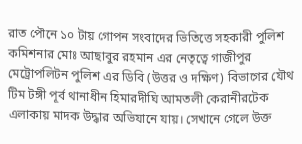রাত পৌনে ১০ টায় গোপন সংবাদের ভিতিত্তে সহকারী পুলিশ কমিশনার মোঃ আছাবুর রহমান এর নেতৃত্বে গাজীপুর মেট্রোপলিটন পুলিশ এর ডিবি (উত্তর ও দক্ষিণ) বিভাগের যৌথ টিম টঙ্গী পূর্ব থানাধীন হিমারদীঘি আমতলী কেরানীরটেক এলাকায় মাদক উদ্ধার অভিযানে যায়। সেখানে গেলে উক্ত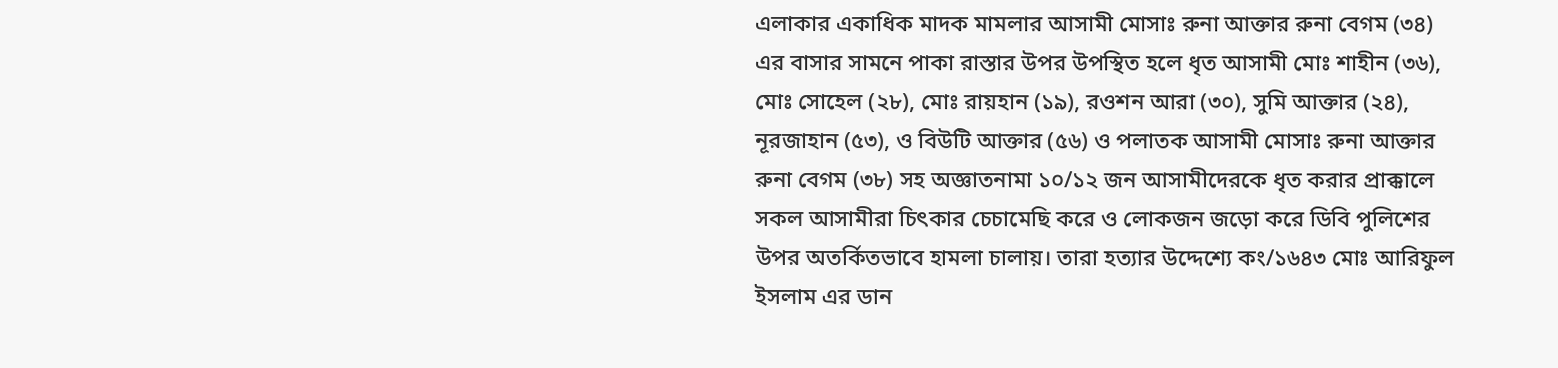এলাকার একাধিক মাদক মামলার আসামী মোসাঃ রুনা আক্তার রুনা বেগম (৩৪) এর বাসার সামনে পাকা রাস্তার উপর উপস্থিত হলে ধৃত আসামী মোঃ শাহীন (৩৬), মোঃ সোহেল (২৮), মোঃ রায়হান (১৯), রওশন আরা (৩০), সুমি আক্তার (২৪), নূরজাহান (৫৩), ও বিউটি আক্তার (৫৬) ও পলাতক আসামী মোসাঃ রুনা আক্তার রুনা বেগম (৩৮) সহ অজ্ঞাতনামা ১০/১২ জন আসামীদেরকে ধৃত করার প্রাক্কালে সকল আসামীরা চিৎকার চেচামেছি করে ও লোকজন জড়ো করে ডিবি পুলিশের উপর অতর্কিতভাবে হামলা চালায়। তারা হত্যার উদ্দেশ্যে কং/১৬৪৩ মোঃ আরিফুল ইসলাম এর ডান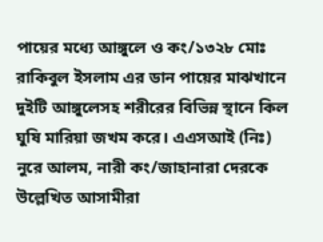পায়ের মধ্যে আঙ্গুলে ও কং/১৩২৮ মোঃ রাকিবুল ইসলাম এর ডান পায়ের মাঝখানে দুইটি আঙ্গুলেসহ শরীরের বিভিন্ন স্থানে কিল ঘুষি মারিয়া জখম করে। এএসআই (নিঃ) নুরে আলম, নারী কং/জাহানারা দেরকে উল্লেখিত আসামীরা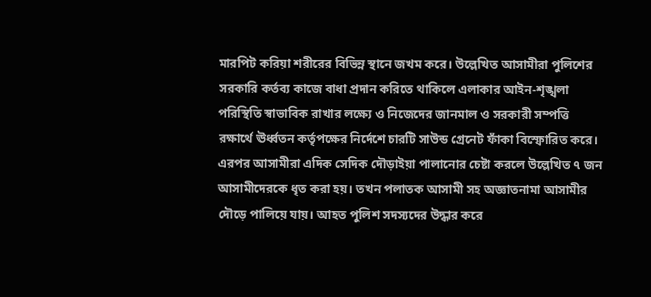মারপিট করিয়া শরীরের বিভিন্ন স্থানে জখম করে। উল্লেখিত আসামীরা পুলিশের সরকারি কর্তব্য কাজে বাধা প্রদান করিতে থাকিলে এলাকার আইন-শৃঙ্খলা পরিস্থিতি স্বাভাবিক রাখার লক্ষ্যে ও নিজেদের জানমাল ও সরকারী সম্পত্তি রক্ষার্থে ঊর্ধ্বতন কর্তৃপক্ষের নির্দেশে চারটি সাউন্ড গ্রেনেট ফাঁকা বিস্ফোরিত করে। এরপর আসামীরা এদিক সেদিক দৌড়াইয়া পালানোর চেষ্টা করলে উল্লেখিত ৭ জন আসামীদেরকে ধৃত করা হয়। তখন পলাতক আসামী সহ অজ্ঞাতনামা আসামীর দৌড়ে পালিয়ে যায়। আহত পুলিশ সদস্যদের উদ্ধার করে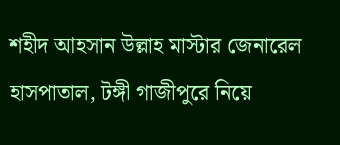শহীদ আহসান উল্লাহ মাস্টার জেনারেল হাসপাতাল, টঙ্গী গাজীপুরে নিয়ে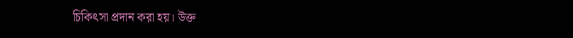চিকিৎসা প্রদান করা হয়। উক্ত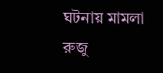ঘটনায় মামলা রুজু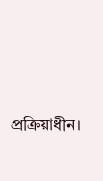প্রক্রিয়াধীন।